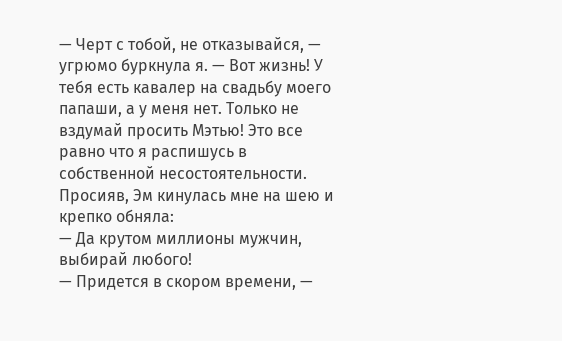— Черт с тобой, не отказывайся, — угрюмо буркнула я. — Вот жизнь! У тебя есть кавалер на свадьбу моего папаши, а у меня нет. Только не вздумай просить Мэтью! Это все равно что я распишусь в собственной несостоятельности.
Просияв, Эм кинулась мне на шею и крепко обняла:
— Да крутом миллионы мужчин, выбирай любого!
— Придется в скором времени, —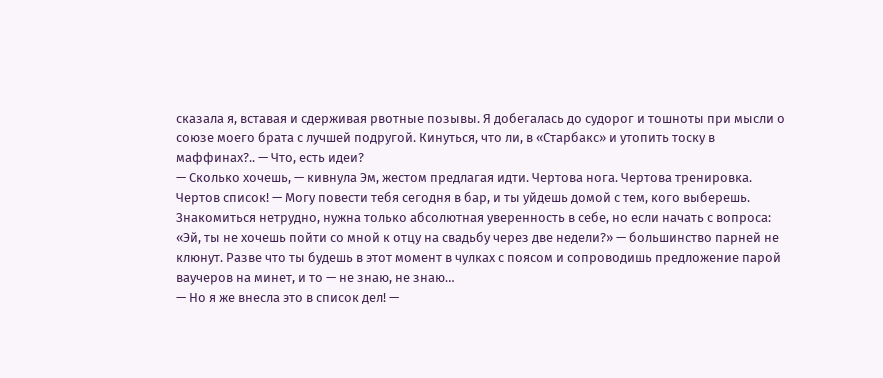сказала я, вставая и сдерживая рвотные позывы. Я добегалась до судорог и тошноты при мысли о союзе моего брата с лучшей подругой. Кинуться, что ли, в «Старбакс» и утопить тоску в маффинах?.. — Что, есть идеи?
— Сколько хочешь, — кивнула Эм, жестом предлагая идти. Чертова нога. Чертова тренировка. Чертов список! — Могу повести тебя сегодня в бар, и ты уйдешь домой с тем, кого выберешь. Знакомиться нетрудно, нужна только абсолютная уверенность в себе, но если начать с вопроса: «Эй, ты не хочешь пойти со мной к отцу на свадьбу через две недели?» — большинство парней не клюнут. Разве что ты будешь в этот момент в чулках с поясом и сопроводишь предложение парой ваучеров на минет, и то — не знаю, не знаю…
— Но я же внесла это в список дел! —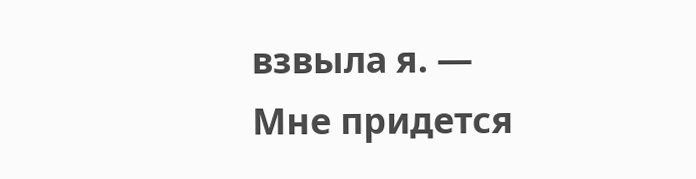взвыла я. — Мне придется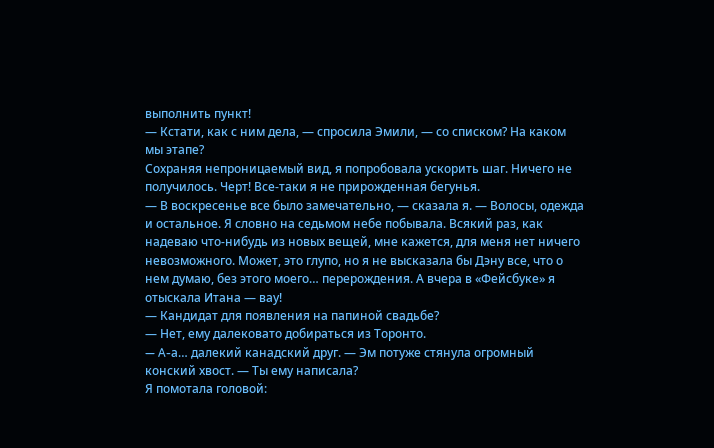выполнить пункт!
— Кстати, как с ним дела, — спросила Эмили, — со списком? На каком мы этапе?
Сохраняя непроницаемый вид, я попробовала ускорить шаг. Ничего не получилось. Черт! Все-таки я не прирожденная бегунья.
— В воскресенье все было замечательно, — сказала я. — Волосы, одежда и остальное. Я словно на седьмом небе побывала. Всякий раз, как надеваю что-нибудь из новых вещей, мне кажется, для меня нет ничего невозможного. Может, это глупо, но я не высказала бы Дэну все, что о нем думаю, без этого моего… перерождения. А вчера в «Фейсбуке» я отыскала Итана — вау!
— Кандидат для появления на папиной свадьбе?
— Нет, ему далековато добираться из Торонто.
— A-а… далекий канадский друг. — Эм потуже стянула огромный конский хвост. — Ты ему написала?
Я помотала головой: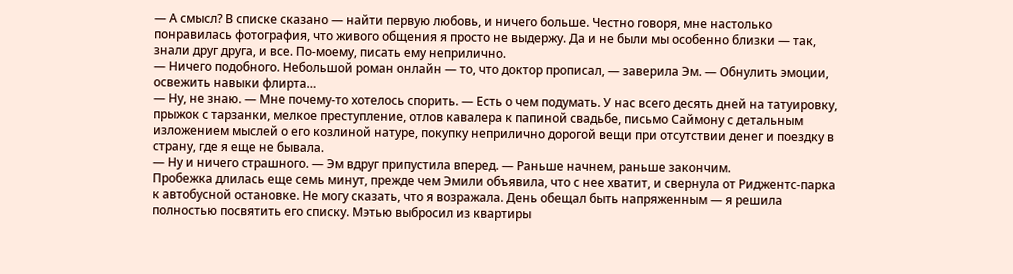— А смысл? В списке сказано — найти первую любовь, и ничего больше. Честно говоря, мне настолько понравилась фотография, что живого общения я просто не выдержу. Да и не были мы особенно близки — так, знали друг друга, и все. По-моему, писать ему неприлично.
— Ничего подобного. Небольшой роман онлайн — то, что доктор прописал, — заверила Эм. — Обнулить эмоции, освежить навыки флирта…
— Ну, не знаю. — Мне почему-то хотелось спорить. — Есть о чем подумать. У нас всего десять дней на татуировку, прыжок с тарзанки, мелкое преступление, отлов кавалера к папиной свадьбе, письмо Саймону с детальным изложением мыслей о его козлиной натуре, покупку неприлично дорогой вещи при отсутствии денег и поездку в страну, где я еще не бывала.
— Ну и ничего страшного. — Эм вдруг припустила вперед. — Раньше начнем, раньше закончим.
Пробежка длилась еще семь минут, прежде чем Эмили объявила, что с нее хватит, и свернула от Риджентс-парка к автобусной остановке. Не могу сказать, что я возражала. День обещал быть напряженным — я решила полностью посвятить его списку. Мэтью выбросил из квартиры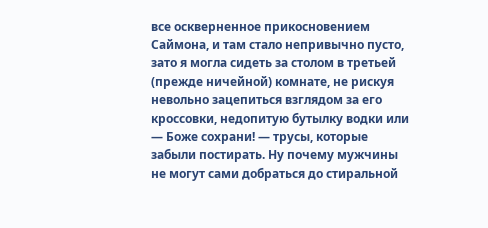все оскверненное прикосновением Саймона, и там стало непривычно пусто, зато я могла сидеть за столом в третьей (прежде ничейной) комнате, не рискуя невольно зацепиться взглядом за его кроссовки, недопитую бутылку водки или — Боже сохрани! — трусы, которые забыли постирать. Ну почему мужчины не могут сами добраться до стиральной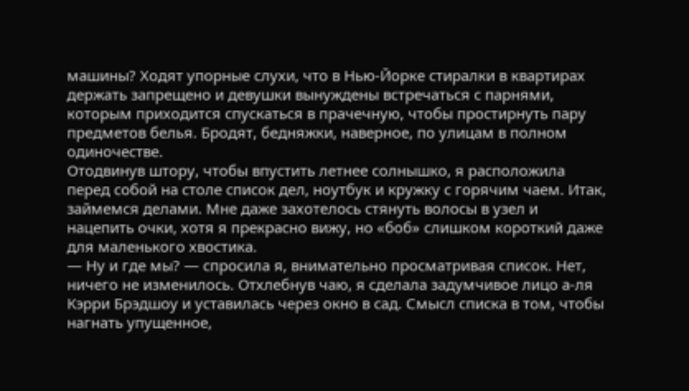машины? Ходят упорные слухи, что в Нью-Йорке стиралки в квартирах держать запрещено и девушки вынуждены встречаться с парнями, которым приходится спускаться в прачечную, чтобы простирнуть пару предметов белья. Бродят, бедняжки, наверное, по улицам в полном одиночестве.
Отодвинув штору, чтобы впустить летнее солнышко, я расположила перед собой на столе список дел, ноутбук и кружку с горячим чаем. Итак, займемся делами. Мне даже захотелось стянуть волосы в узел и нацепить очки, хотя я прекрасно вижу, но «боб» слишком короткий даже для маленького хвостика.
— Ну и где мы? — спросила я, внимательно просматривая список. Нет, ничего не изменилось. Отхлебнув чаю, я сделала задумчивое лицо а-ля Кэрри Брэдшоу и уставилась через окно в сад. Смысл списка в том, чтобы нагнать упущенное,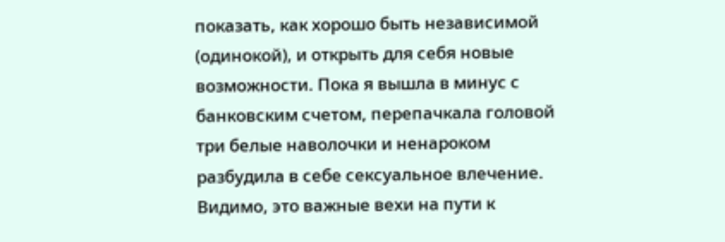показать, как хорошо быть независимой (одинокой), и открыть для себя новые возможности. Пока я вышла в минус с банковским счетом, перепачкала головой три белые наволочки и ненароком разбудила в себе сексуальное влечение. Видимо, это важные вехи на пути к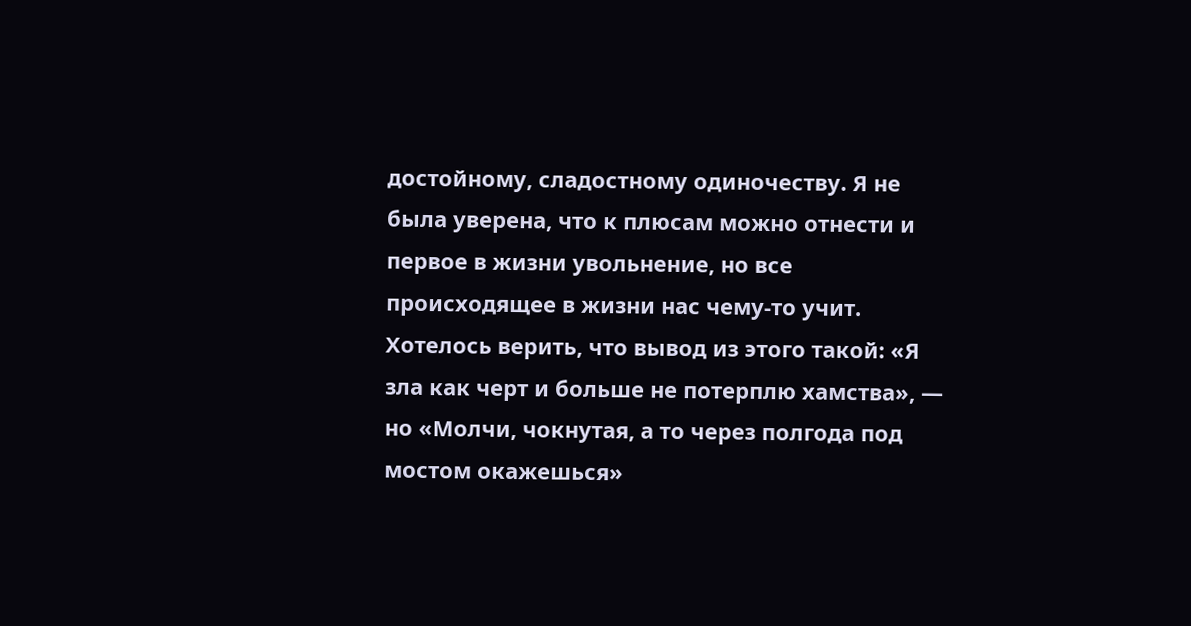достойному, сладостному одиночеству. Я не была уверена, что к плюсам можно отнести и первое в жизни увольнение, но все происходящее в жизни нас чему-то учит. Хотелось верить, что вывод из этого такой: «Я зла как черт и больше не потерплю хамства», — но «Молчи, чокнутая, а то через полгода под мостом окажешься»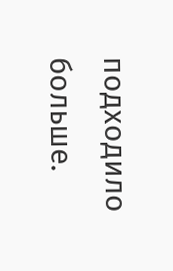подходило больше.